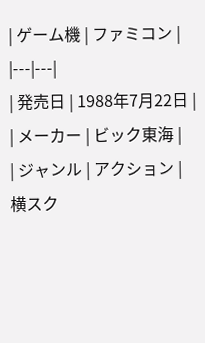| ゲーム機 | ファミコン |
|---|---|
| 発売日 | 1988年7月22日 |
| メーカー | ビック東海 |
| ジャンル | アクション |
横スク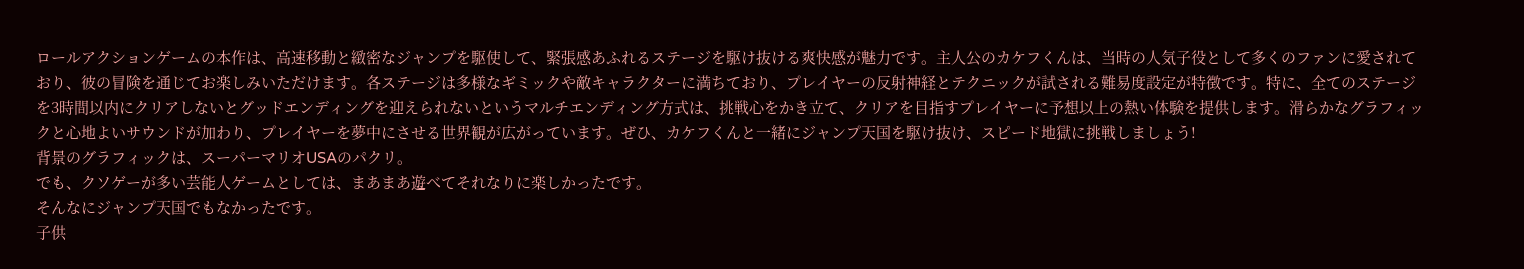ロールアクションゲームの本作は、高速移動と緻密なジャンプを駆使して、緊張感あふれるステージを駆け抜ける爽快感が魅力です。主人公のカケフくんは、当時の人気子役として多くのファンに愛されており、彼の冒険を通じてお楽しみいただけます。各ステージは多様なギミックや敵キャラクターに満ちており、プレイヤーの反射神経とテクニックが試される難易度設定が特徴です。特に、全てのステージを3時間以内にクリアしないとグッドエンディングを迎えられないというマルチエンディング方式は、挑戦心をかき立て、クリアを目指すプレイヤーに予想以上の熱い体験を提供します。滑らかなグラフィックと心地よいサウンドが加わり、プレイヤーを夢中にさせる世界観が広がっています。ぜひ、カケフくんと一緒にジャンプ天国を駆け抜け、スピード地獄に挑戦しましょう!
背景のグラフィックは、スーパーマリオUSAのパクリ。
でも、クソゲーが多い芸能人ゲームとしては、まあまあ遊べてそれなりに楽しかったです。
そんなにジャンプ天国でもなかったです。
子供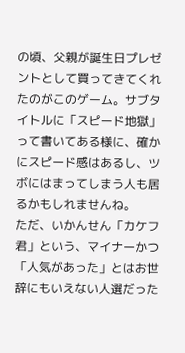の頃、父親が誕生日プレゼントとして買ってきてくれたのがこのゲーム。サブタイトルに「スピード地獄」って書いてある様に、確かにスピード感はあるし、ツボにはまってしまう人も居るかもしれませんね。
ただ、いかんせん「カケフ君」という、マイナーかつ「人気があった」とはお世辞にもいえない人選だった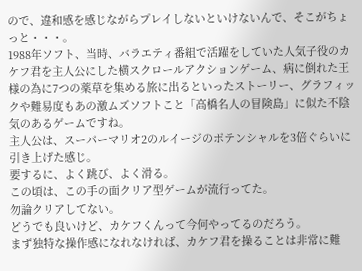ので、違和感を感じながらプレイしないといけないんで、そこがちょっと・・・。
1988年ソフト、当時、バラエティ番組で活躍をしていた人気子役のカケフ君を主人公にした横スクロールアクションゲーム、病に倒れた王様の為に7つの薬草を集める旅に出るといったストーリー、グラフィックや難易度もあの激ムズソフトこと「高橋名人の冒険島」に似た不陰気のあるゲームですね。
主人公は、スーパーマリオ2のルイージのポテンシャルを3倍ぐらいに引き上げた感じ。
要するに、よく跳び、よく滑る。
この頃は、この手の面クリア型ゲームが流行ってた。
勿論クリアしてない。
どうでも良いけど、カケフくんって今何やってるのだろう。
まず独特な操作感になれなければ、カケフ君を操ることは非常に難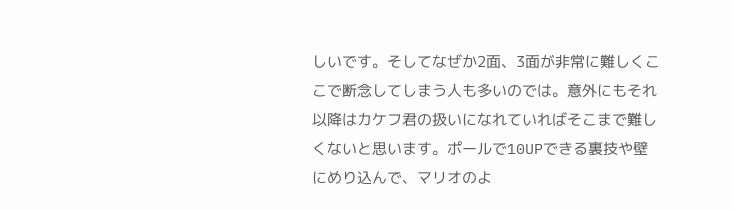しいです。そしてなぜか2面、3面が非常に難しくここで断念してしまう人も多いのでは。意外にもそれ以降はカケフ君の扱いになれていればそこまで難しくないと思います。ポールで10UPできる裏技や壁にめり込んで、マリオのよ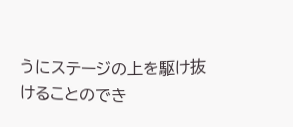うにステージの上を駆け抜けることのでき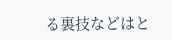る裏技などはと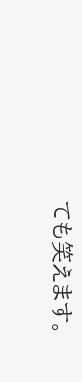ても笑えます。